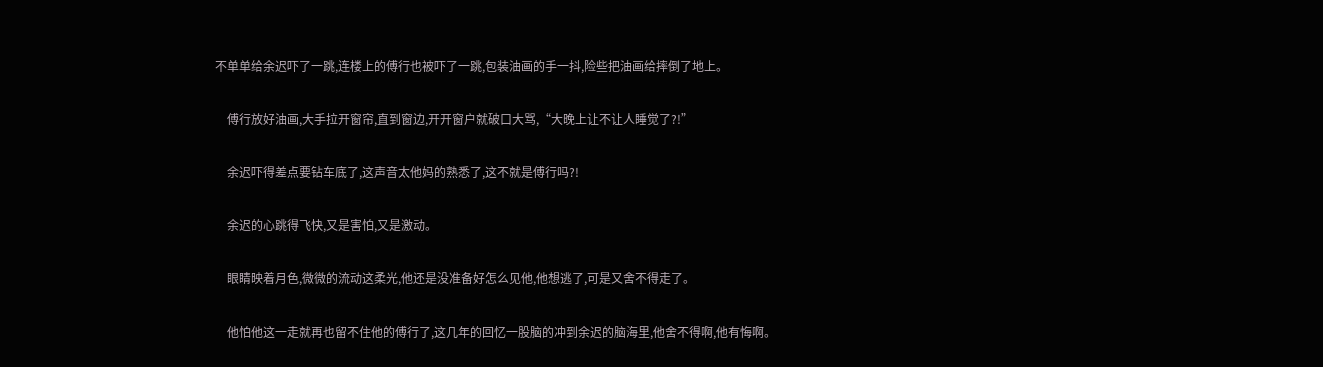不单单给余迟吓了一跳,连楼上的傅行也被吓了一跳,包装油画的手一抖,险些把油画给摔倒了地上。

    傅行放好油画,大手拉开窗帘,直到窗边,开开窗户就破口大骂,“大晚上让不让人睡觉了?!”

    余迟吓得差点要钻车底了,这声音太他妈的熟悉了,这不就是傅行吗?!

    余迟的心跳得飞快,又是害怕,又是激动。

    眼睛映着月色,微微的流动这柔光,他还是没准备好怎么见他,他想逃了,可是又舍不得走了。

    他怕他这一走就再也留不住他的傅行了,这几年的回忆一股脑的冲到余迟的脑海里,他舍不得啊,他有悔啊。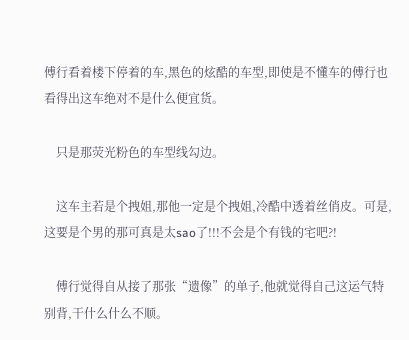傅行看着楼下停着的车,黑色的炫酷的车型,即使是不懂车的傅行也看得出这车绝对不是什么便宜货。

    只是那荧光粉色的车型线勾边。

    这车主若是个拽姐,那他一定是个拽姐,冷酷中透着丝俏皮。可是,这要是个男的那可真是太sao了!!!不会是个有钱的宅吧?!

    傅行觉得自从接了那张“遗像”的单子,他就觉得自己这运气特别背,干什么什么不顺。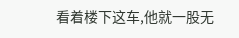看着楼下这车,他就一股无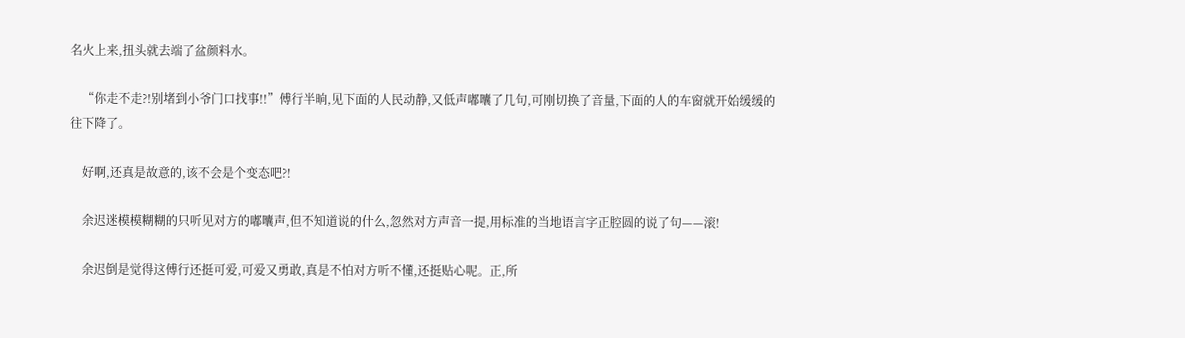名火上来,扭头就去端了盆颜料水。

    “你走不走?!别堵到小爷门口找事!!”傅行半晌,见下面的人民动静,又低声嘟囔了几句,可刚切换了音量,下面的人的车窗就开始缓缓的往下降了。

    好啊,还真是故意的,该不会是个变态吧?!

    余迟迷模模糊糊的只听见对方的嘟囔声,但不知道说的什么,忽然对方声音一提,用标准的当地语言字正腔圆的说了句——滚!

    余迟倒是觉得这傅行还挺可爱,可爱又勇敢,真是不怕对方听不懂,还挺贴心呢。正,所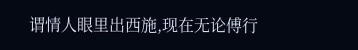谓情人眼里出西施,现在无论傅行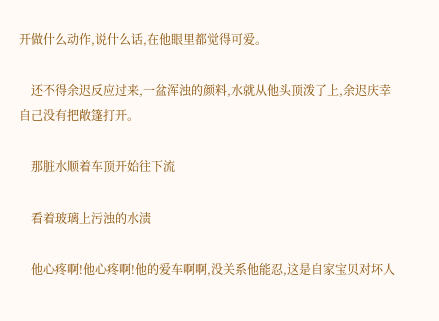开做什么动作,说什么话,在他眼里都觉得可爱。

    还不得余迟反应过来,一盆浑浊的颜料,水就从他头顶泼了上,余迟庆幸自己没有把敞篷打开。

    那脏水顺着车顶开始往下流

    看着玻璃上污浊的水渍

    他心疼啊!他心疼啊!他的爱车啊啊,没关系他能忍,这是自家宝贝对坏人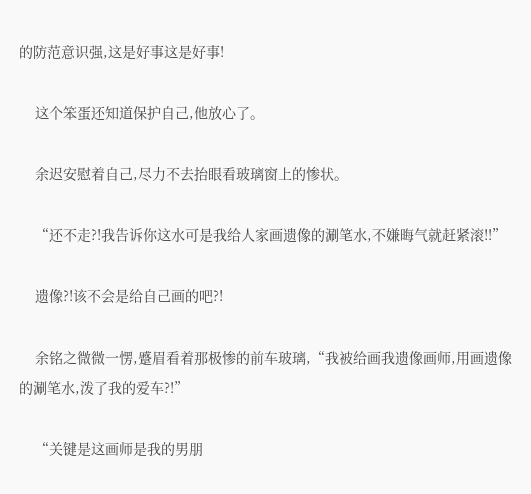的防范意识强,这是好事这是好事!

    这个笨蛋还知道保护自己,他放心了。

    余迟安慰着自己,尽力不去抬眼看玻璃窗上的惨状。

    “还不走?!我告诉你这水可是我给人家画遗像的涮笔水,不嫌晦气就赶紧滚!!”

    遗像?!该不会是给自己画的吧?!

    余铭之微微一愣,蹙眉看着那极惨的前车玻璃,“我被给画我遗像画师,用画遗像的涮笔水,泼了我的爱车?!”

    “关键是这画师是我的男朋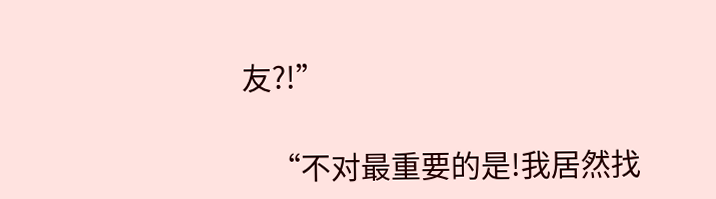友?!”

    “不对最重要的是!我居然找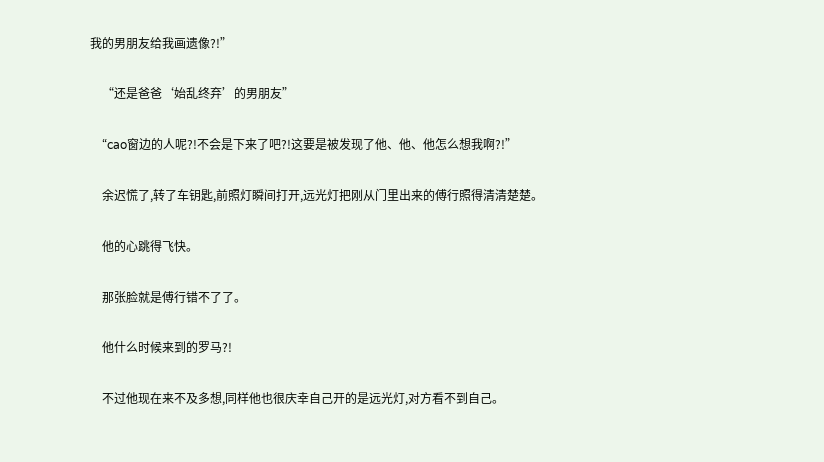我的男朋友给我画遗像?!”

    “还是爸爸‘始乱终弃’的男朋友”

    “cao窗边的人呢?!不会是下来了吧?!这要是被发现了他、他、他怎么想我啊?!”

    余迟慌了,转了车钥匙,前照灯瞬间打开,远光灯把刚从门里出来的傅行照得清清楚楚。

    他的心跳得飞快。

    那张脸就是傅行错不了了。

    他什么时候来到的罗马?!

    不过他现在来不及多想,同样他也很庆幸自己开的是远光灯,对方看不到自己。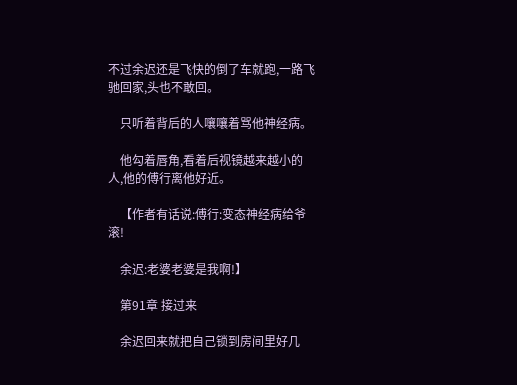不过余迟还是飞快的倒了车就跑,一路飞驰回家,头也不敢回。

    只听着背后的人嚷嚷着骂他神经病。

    他勾着唇角,看着后视镜越来越小的人,他的傅行离他好近。

    【作者有话说:傅行:变态神经病给爷滚!

    余迟:老婆老婆是我啊!】

    第91章 接过来

    余迟回来就把自己锁到房间里好几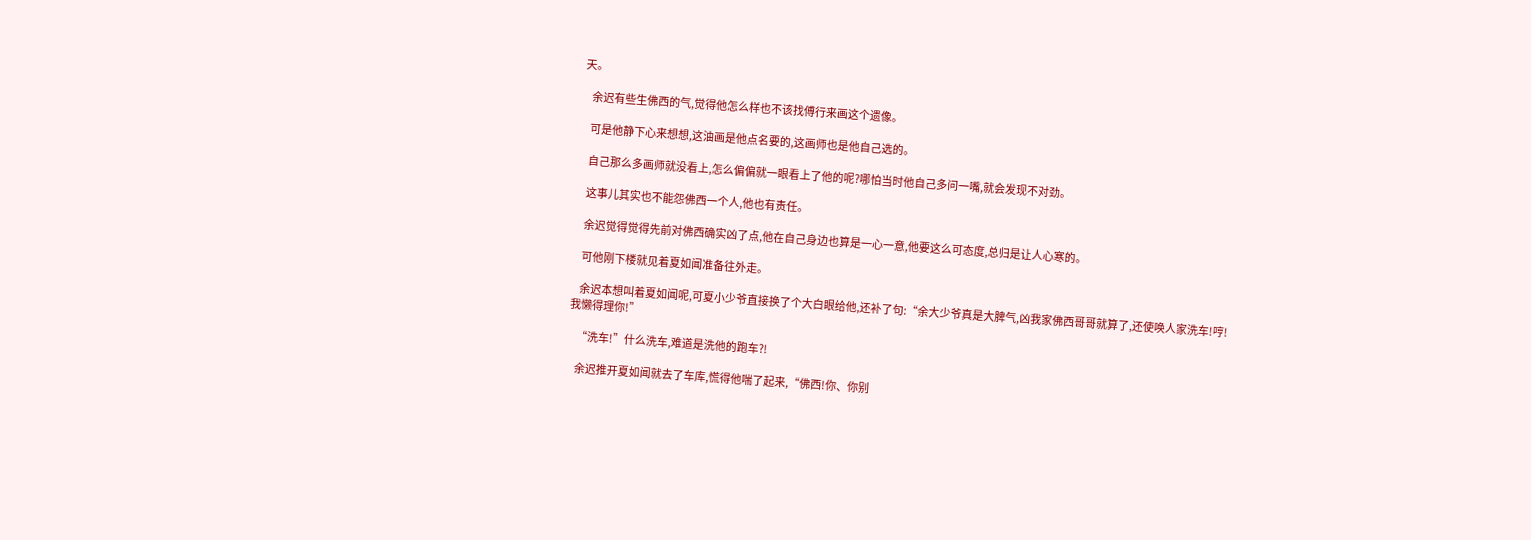天。

    余迟有些生佛西的气,觉得他怎么样也不该找傅行来画这个遗像。

    可是他静下心来想想,这油画是他点名要的,这画师也是他自己选的。

    自己那么多画师就没看上,怎么偏偏就一眼看上了他的呢?哪怕当时他自己多问一嘴,就会发现不对劲。

    这事儿其实也不能怨佛西一个人,他也有责任。

    余迟觉得觉得先前对佛西确实凶了点,他在自己身边也算是一心一意,他要这么可态度,总归是让人心寒的。

    可他刚下楼就见着夏如闻准备往外走。

    余迟本想叫着夏如闻呢,可夏小少爷直接换了个大白眼给他,还补了句:“余大少爷真是大脾气,凶我家佛西哥哥就算了,还使唤人家洗车!哼!我懒得理你!”

    “洗车!”什么洗车,难道是洗他的跑车?!

    余迟推开夏如闻就去了车库,慌得他喘了起来,“佛西!你、你别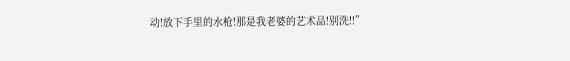动!放下手里的水枪!那是我老婆的艺术品!别洗!!”